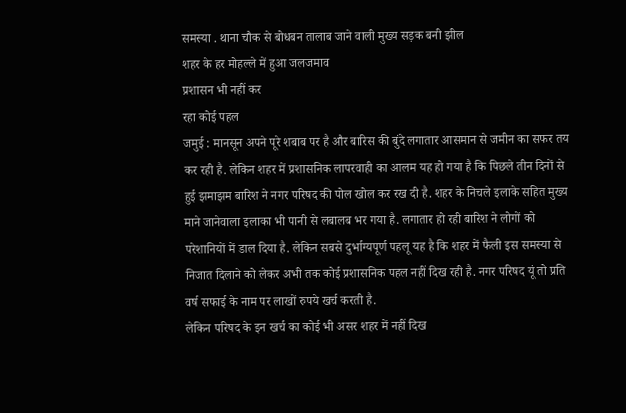समस्या . थाना चौक से बोधबन तालाब जाने वाली मुख्य सड़क बनी झील
शहर के हर मोहल्ले में हुआ जलजमाव
प्रशासन भी नहीं कर
रहा कोई पहल
जमुई : मानसून अपने पूरे शबाब पर है और बारिस की बुंदे लगातार आसमान से जमीन का सफर तय कर रही है. लेकिन शहर में प्रशासनिक लापरवाही का आलम यह हो गया है कि पिछले तीन दिनों से हुई झमाझम बारिश ने नगर परिषद की पोल खोल कर रख दी है. शहर के निचले इलाके सहित मुख्य माने जानेवाला इलाका भी पानी से लबालब भर गया है. लगातार हो रही बारिश ने लोगों को परेशानियों में डाल दिया है. लेकिन सबसे दुर्भाग्यपूर्ण पहलू यह है कि शहर में फैली इस समस्या से निजात दिलाने को लेकर अभी तक कोई प्रशासनिक पहल नहीं दिख रही है. नगर परिषद यूं तो प्रति वर्ष सफाई के नाम पर लाखों रुपये खर्च करती है.
लेकिन परिषद के इन खर्च का कोई भी असर शहर में नहीं दिख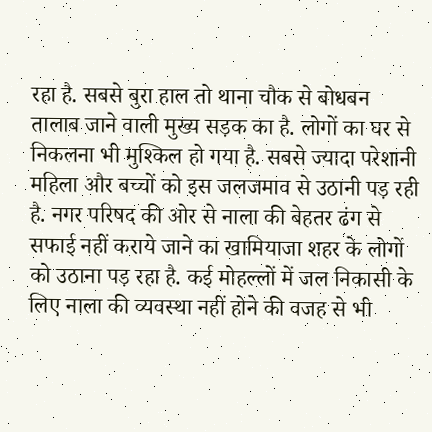रहा है. सबसे बुरा हाल तो थाना चौक से बोधबन तालाब जाने वाली मुख्य सड़क का है. लोगों का घर से निकलना भी मुश्किल हो गया है. सबसे ज्यादा परेशानी महिला और बच्चों को इस जलजमाव से उठानी पड़ रही है. नगर परिषद की ओर से नाला की बेहतर ढंग से सफाई नहीं कराये जाने का खामियाजा शहर के लोगों को उठाना पड़ रहा है. कई मोहल्लों में जल निकासी के लिए नाला की व्यवस्था नहीं होने की वजह से भी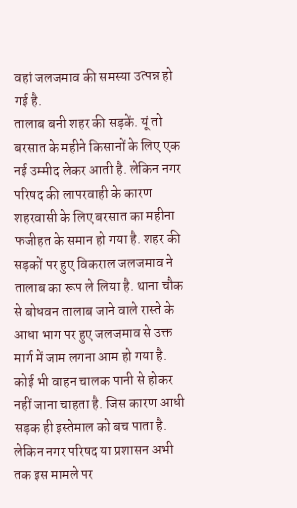वहां जलजमाव की समस्या उत्पन्न हो गई है.
तालाब बनी शहर की सड़कें. यूं तो बरसात के महीने किसानों के लिए एक नई उम्मीद लेकर आती है. लेकिन नगर परिषद की लापरवाही के कारण शहरवासी के लिए बरसात का महीना फजीहत के समान हो गया है. शहर की सड़कों पर हुए विकराल जलजमाव ने तालाब का रूप ले लिया है. थाना चौक से बोधवन तालाब जाने वाले रास्ते के आधा भाग पर हुए जलजमाव से उक्त मार्ग में जाम लगना आम हो गया है. कोई भी वाहन चालक पानी से होकर नहीं जाना चाहता है. जिस कारण आधी सड़क ही इस्तेमाल को बच पाता है. लेकिन नगर परिषद या प्रशासन अभी तक इस मामले पर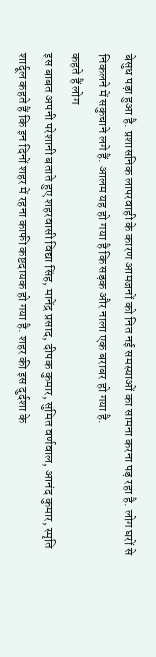बेसुध पड़ा हुआ है. प्रशासनिक लापरवाही के कारण आमजनों को नित नई समस्याओं का सामना करना पड़ रहा है. लोग घरों से निकलने में सकुचाने लगे हैं. आलम यह हो गया है कि सड़क और नाला एक बराबर हो गया है.
कहते हैं लोग
इस बाबत अपनी परेशानी बताते हुए शहरवासी विद्या सिंह, मानेंद्र प्रसाद, दीपक कुमार, सुमित वर्णवाल, आनंद कुमार, स्मृति शार्दूल कहते हैं कि इन दिनों शहर में रहना काफी कष्टदायक हो गया है. शहर की इस दुर्दशा के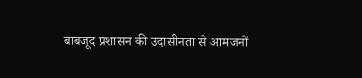बाबजूद प्रशासन की उदासीनता से आमजनों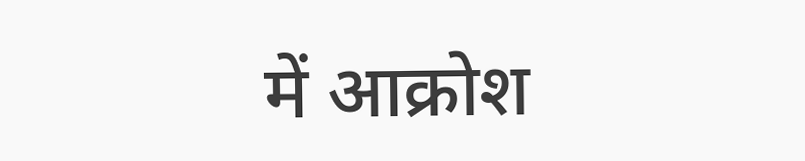में आक्रोश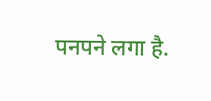पनपने लगा है.